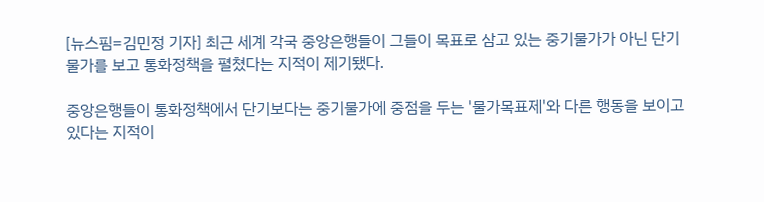[뉴스핌=김민정 기자] 최근 세계 각국 중앙은행들이 그들이 목표로 삼고 있는 중기물가가 아닌 단기물가를 보고 통화정책을 펼쳤다는 지적이 제기됐다.

중앙은행들이 통화정책에서 단기보다는 중기물가에 중점을 두는 '물가목표제'와 다른 행동을 보이고 있다는 지적이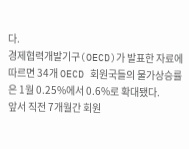다.
경제협력개발기구(OECD)가 발표한 자료에 따르면 34개 OECD 회원국들의 물가상승률은 1월 0.25%에서 0.6%로 확대됐다.
앞서 직전 7개월간 회원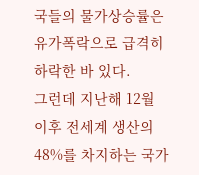국들의 물가상승률은 유가폭락으로 급격히 하락한 바 있다.
그런데 지난해 12월 이후 전세계 생산의 48%를 차지하는 국가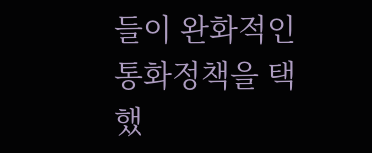들이 완화적인 통화정책을 택했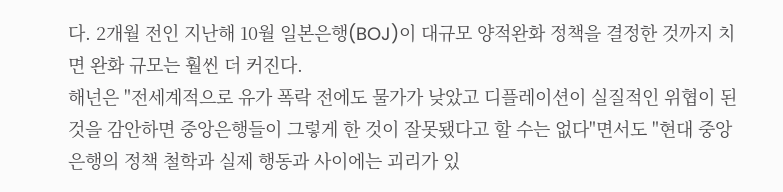다. 2개월 전인 지난해 10월 일본은행(BOJ)이 대규모 양적완화 정책을 결정한 것까지 치면 완화 규모는 훨씬 더 커진다.
해넌은 "전세계적으로 유가 폭락 전에도 물가가 낮았고 디플레이션이 실질적인 위협이 된 것을 감안하면 중앙은행들이 그렇게 한 것이 잘못됐다고 할 수는 없다"면서도 "현대 중앙은행의 정책 철학과 실제 행동과 사이에는 괴리가 있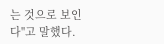는 것으로 보인다"고 말했다.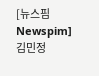[뉴스핌 Newspim] 김민정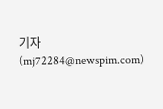기자 (mj72284@newspim.com)